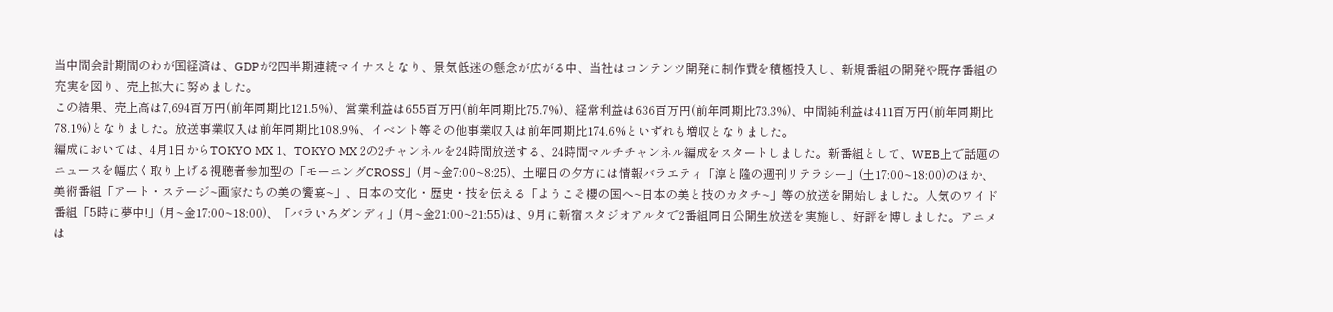当中間会計期間のわが国経済は、GDPが2四半期連続マイナスとなり、景気低迷の懸念が広がる中、当社はコンテンツ開発に制作費を積極投入し、新規番組の開発や既存番組の充実を図り、売上拡大に努めました。
この結果、売上高は7,694百万円(前年同期比121.5%)、営業利益は655百万円(前年同期比75.7%)、経常利益は636百万円(前年同期比73.3%)、中間純利益は411百万円(前年同期比78.1%)となりました。放送事業収入は前年同期比108.9%、イベント等その他事業収入は前年同期比174.6%といずれも増収となりました。
編成においては、4月1日からTOKYO MX 1、TOKYO MX 2の2チャンネルを24時間放送する、24時間マルチチャンネル編成をスタートしました。新番組として、WEB上で話題のニュースを幅広く取り上げる視聴者参加型の「モーニングCROSS」(月~金7:00~8:25)、土曜日の夕方には情報バラエティ「淳と隆の週刊リテラシー」(土17:00~18:00)のほか、美術番組「アート・ステージ~画家たちの美の饗宴~」、日本の文化・歴史・技を伝える「ようこそ櫻の国へ~日本の美と技のカタチ~」等の放送を開始しました。人気のワイド番組「5時に夢中!」(月~金17:00~18:00)、「バラいろダンディ」(月~金21:00~21:55)は、9月に新宿スタジオアルタで2番組同日公開生放送を実施し、好評を博しました。アニメは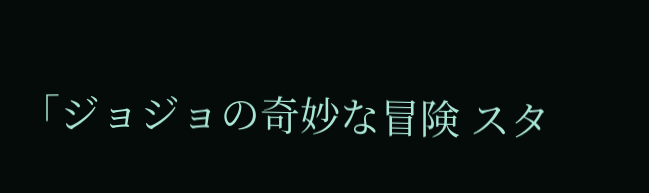「ジョジョの奇妙な冒険 スタ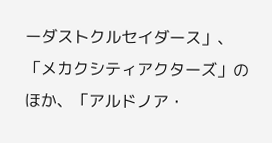ーダストクルセイダース」、「メカクシティアクターズ」のほか、「アルドノア・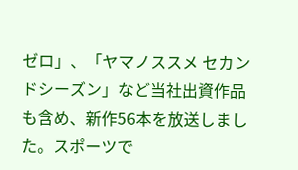ゼロ」、「ヤマノススメ セカンドシーズン」など当社出資作品も含め、新作56本を放送しました。スポーツで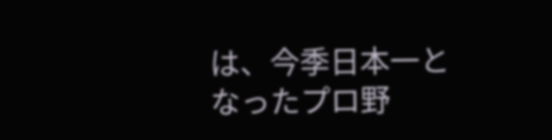は、今季日本一となったプロ野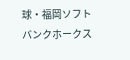球・福岡ソフトバンクホークス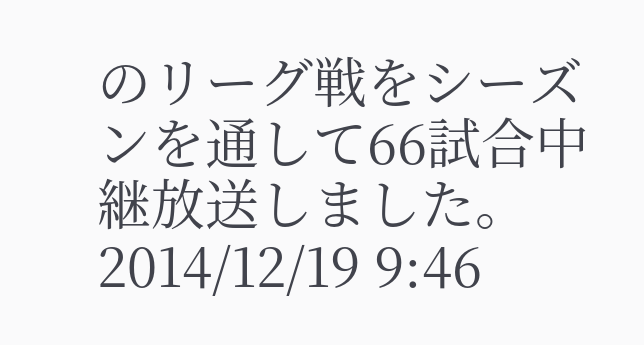のリーグ戦をシーズンを通して66試合中継放送しました。
2014/12/19 9:46